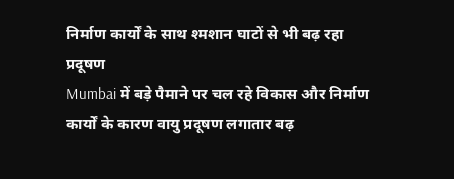निर्माण कार्यों के साथ श्मशान घाटों से भी बढ़ रहा प्रदूषण
Mumbai में बड़े पैमाने पर चल रहे विकास और निर्माण कार्यों के कारण वायु प्रदूषण लगातार बढ़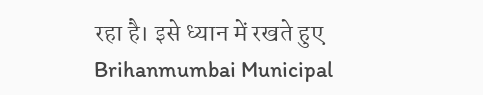रहा है। इसे ध्यान में रखते हुए Brihanmumbai Municipal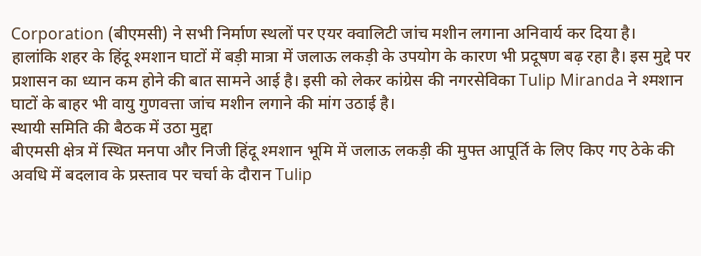Corporation (बीएमसी) ने सभी निर्माण स्थलों पर एयर क्वालिटी जांच मशीन लगाना अनिवार्य कर दिया है।
हालांकि शहर के हिंदू श्मशान घाटों में बड़ी मात्रा में जलाऊ लकड़ी के उपयोग के कारण भी प्रदूषण बढ़ रहा है। इस मुद्दे पर प्रशासन का ध्यान कम होने की बात सामने आई है। इसी को लेकर कांग्रेस की नगरसेविका Tulip Miranda ने श्मशान घाटों के बाहर भी वायु गुणवत्ता जांच मशीन लगाने की मांग उठाई है।
स्थायी समिति की बैठक में उठा मुद्दा
बीएमसी क्षेत्र में स्थित मनपा और निजी हिंदू श्मशान भूमि में जलाऊ लकड़ी की मुफ्त आपूर्ति के लिए किए गए ठेके की अवधि में बदलाव के प्रस्ताव पर चर्चा के दौरान Tulip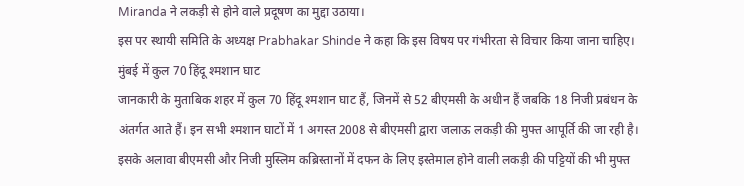Miranda ने लकड़ी से होने वाले प्रदूषण का मुद्दा उठाया।
इस पर स्थायी समिति के अध्यक्ष Prabhakar Shinde ने कहा कि इस विषय पर गंभीरता से विचार किया जाना चाहिए।
मुंबई में कुल 70 हिंदू श्मशान घाट
जानकारी के मुताबिक शहर में कुल 70 हिंदू श्मशान घाट हैं, जिनमें से 52 बीएमसी के अधीन हैं जबकि 18 निजी प्रबंधन के अंतर्गत आते हैं। इन सभी श्मशान घाटों में 1 अगस्त 2008 से बीएमसी द्वारा जलाऊ लकड़ी की मुफ्त आपूर्ति की जा रही है।
इसके अलावा बीएमसी और निजी मुस्लिम कब्रिस्तानों में दफन के लिए इस्तेमाल होने वाली लकड़ी की पट्टियों की भी मुफ्त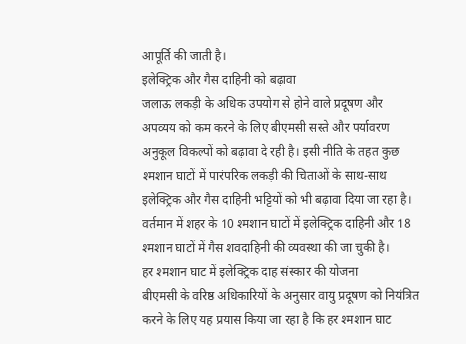आपूर्ति की जाती है।
इलेक्ट्रिक और गैस दाहिनी को बढ़ावा
जलाऊ लकड़ी के अधिक उपयोग से होने वाले प्रदूषण और अपव्यय को कम करने के लिए बीएमसी सस्ते और पर्यावरण अनुकूल विकल्पों को बढ़ावा दे रही है। इसी नीति के तहत कुछ श्मशान घाटों में पारंपरिक लकड़ी की चिताओं के साथ-साथ इलेक्ट्रिक और गैस दाहिनी भट्टियों को भी बढ़ावा दिया जा रहा है।
वर्तमान में शहर के 10 श्मशान घाटों में इलेक्ट्रिक दाहिनी और 18 श्मशान घाटों में गैस शवदाहिनी की व्यवस्था की जा चुकी है।
हर श्मशान घाट में इलेक्ट्रिक दाह संस्कार की योजना
बीएमसी के वरिष्ठ अधिकारियों के अनुसार वायु प्रदूषण को नियंत्रित करने के लिए यह प्रयास किया जा रहा है कि हर श्मशान घाट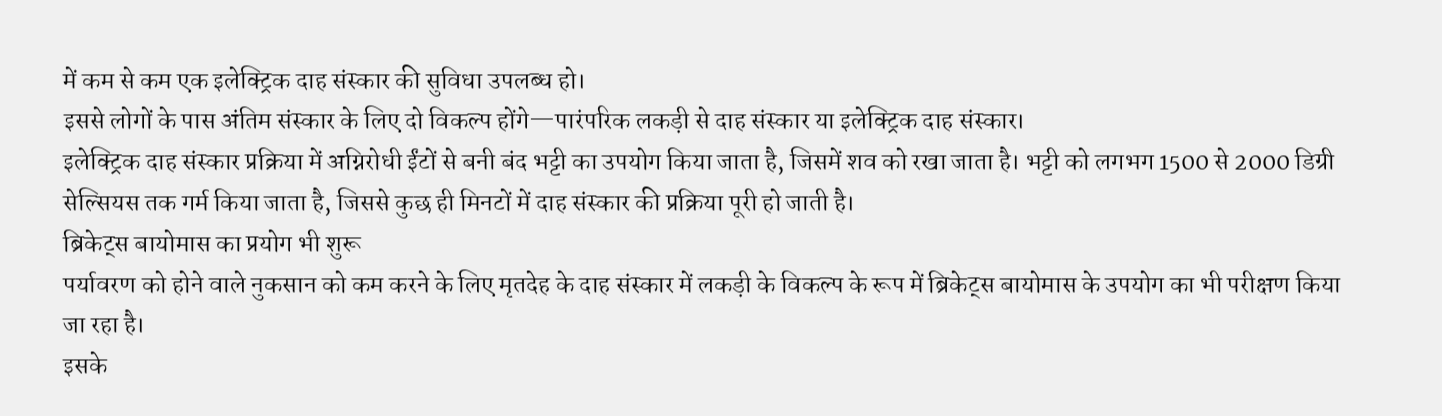में कम से कम एक इलेक्ट्रिक दाह संस्कार की सुविधा उपलब्ध हो।
इससे लोगों के पास अंतिम संस्कार के लिए दो विकल्प होंगे—पारंपरिक लकड़ी से दाह संस्कार या इलेक्ट्रिक दाह संस्कार।
इलेक्ट्रिक दाह संस्कार प्रक्रिया में अग्निरोधी ईंटों से बनी बंद भट्टी का उपयोग किया जाता है, जिसमें शव को रखा जाता है। भट्टी को लगभग 1500 से 2000 डिग्री सेल्सियस तक गर्म किया जाता है, जिससे कुछ ही मिनटों में दाह संस्कार की प्रक्रिया पूरी हो जाती है।
ब्रिकेट्स बायोमास का प्रयोग भी शुरू
पर्यावरण को होने वाले नुकसान को कम करने के लिए मृतदेह के दाह संस्कार में लकड़ी के विकल्प के रूप में ब्रिकेट्स बायोमास के उपयोग का भी परीक्षण किया जा रहा है।
इसके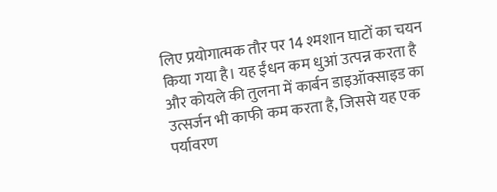लिए प्रयोगात्मक तौर पर 14 श्मशान घाटों का चयन किया गया है। यह ईंधन कम धुआं उत्पन्न करता है और कोयले की तुलना में कार्बन डाइऑक्साइड का उत्सर्जन भी काफी कम करता है, जिससे यह एक पर्यावरण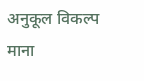अनुकूल विकल्प माना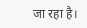जा रहा है।